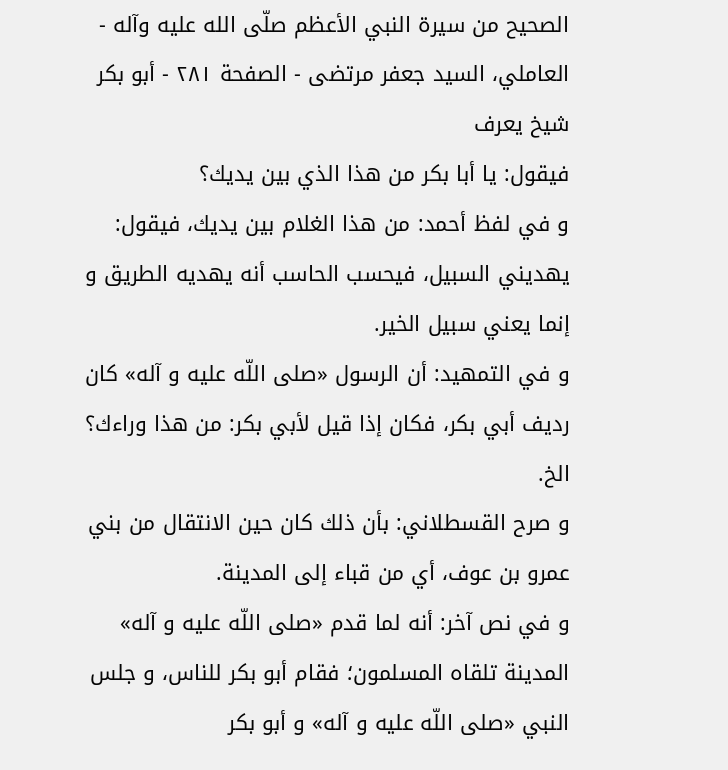الصحيح من سيرة النبي الأعظم صلّى الله عليه وآله - العاملي، السيد جعفر مرتضى - الصفحة ٢٨١ - أبو بكر شيخ يعرف
فيقول: يا أبا بكر من هذا الذي بين يديك؟
و في لفظ أحمد: من هذا الغلام بين يديك، فيقول: يهديني السبيل، فيحسب الحاسب أنه يهديه الطريق و إنما يعني سبيل الخير.
و في التمهيد: أن الرسول «صلى اللّه عليه و آله» كان رديف أبي بكر، فكان إذا قيل لأبي بكر: من هذا وراءك؟ الخ.
و صرح القسطلاني: بأن ذلك كان حين الانتقال من بني عمرو بن عوف، أي من قباء إلى المدينة.
و في نص آخر: أنه لما قدم «صلى اللّه عليه و آله» المدينة تلقاه المسلمون؛ فقام أبو بكر للناس، و جلس النبي «صلى اللّه عليه و آله» و أبو بكر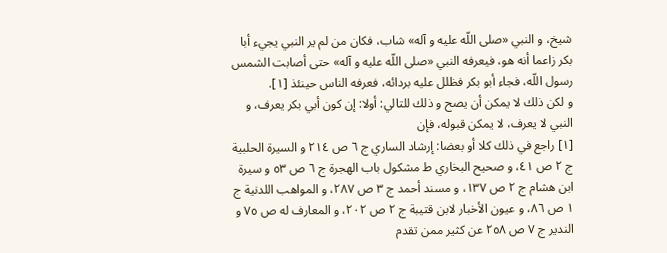شيخ، و النبي «صلى اللّه عليه و آله» شاب، فكان من لم ير النبي يجيء أبا بكر زاعما أنه هو، فيعرفه النبي «صلى اللّه عليه و آله» حتى أصابت الشمس رسول اللّه، فجاء أبو بكر فظلل عليه بردائه، فعرفه الناس حينئذ [١].
و لكن ذلك لا يمكن أن يصح و ذلك للتالي: أولا: إن كون أبي بكر يعرف، و النبي لا يعرف، لا يمكن قبوله، فإن
[١] راجع في ذلك كلا أو بعضا: إرشاد الساري ج ٦ ص ٢١٤ و السيرة الحلبية ج ٢ ص ٤١، و صحيح البخاري ط مشكول باب الهجرة ج ٦ ص ٥٣ و سيرة ابن هشام ج ٢ ص ١٣٧، و مسند أحمد ج ٣ ص ٢٨٧، و المواهب اللدنية ج ١ ص ٨٦، و عيون الأخبار لابن قتيبة ج ٢ ص ٢٠٢، و المعارف له ص ٧٥ و الندير ج ٧ ص ٢٥٨ عن كثير ممن تقدم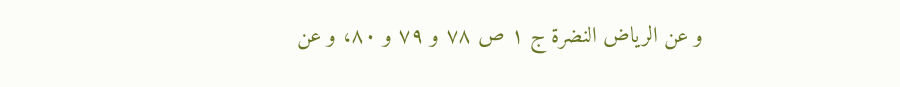و عن الرياض النضرة ج ١ ص ٧٨ و ٧٩ و ٨٠، و عن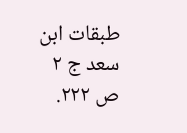طبقات ابن سعد ج ٢ ص ٢٢٢.